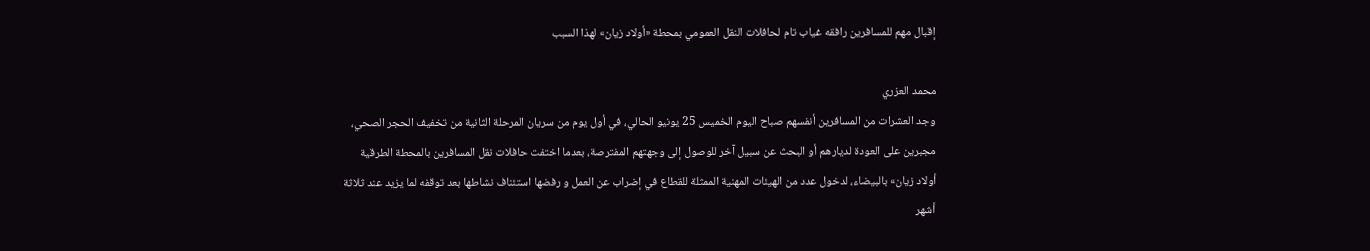إقبال مهم للمسافرين رافقه غياب تام لحافلات النقل العمومي بمحطة «أولاد زيان» لهذا السبب

محمد العزري
وجد العشرات من المسافرين أنفسهم صباح اليوم الخميس 25 يونيو الحالي، في أول يوم من سريان المرحلة الثانية من تخفيف الحجر الصحي، مجبرين على العودة لديارهم أو البحث عن سبيل آخر للوصول إلى وجهتهم المفترصة، بعدما اختفت حافلات نقل المسافرين بالمحطة الطرقية أولاد زيان» بالبيضاء، لدخول عدد من الهيئات المهنية الممثلة للقطاع في إضراب عن العمل و رفضها استئناف نشاطها بعد توقفه لما يزيد عند ثلاثة أشهر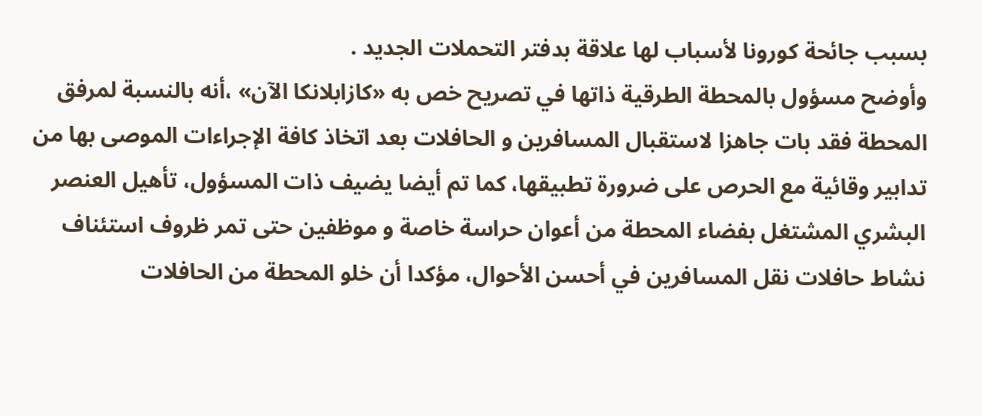بسبب جائحة كورونا لأسباب لها علاقة بدفتر التحملات الجديد .
وأوضح مسؤول بالمحطة الطرقية ذاتها في تصريح خص به «كازابلانكا الآن» ،أنه بالنسبة لمرفق المحطة فقد بات جاهزا لاستقبال المسافرين و الحافلات بعد اتخاذ كافة الإجراءات الموصى بها من تدابير وقائية مع الحرص على ضرورة تطبيقها، كما تم أيضا يضيف ذات المسؤول، تأهيل العنصر البشري المشتغل بفضاء المحطة من أعوان حراسة خاصة و موظفين حتى تمر ظروف استئناف نشاط حافلات نقل المسافرين في أحسن الأحوال، مؤكدا أن خلو المحطة من الحافلات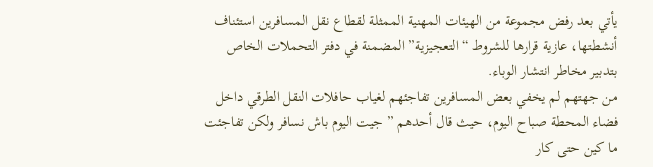يأتي بعد رفض مجموعة من الهيئات المهنية الممثلة لقطاع نقل المسافرين استئناف أنشطتها، عازية قرارها للشروط “التعجيزية” المضمنة في دفتر التحملات الخاص بتدبير مخاطر انتشار الوباء.
من جهتهم لم يخفي بعض المسافرين تفاجئهم لغياب حافلات النقل الطرقي داخل فضاء المحطة صباح اليوم، حيث قال أحدهم ” جيت اليوم باش نسافر ولكن تفاجئت ما كين حتى كار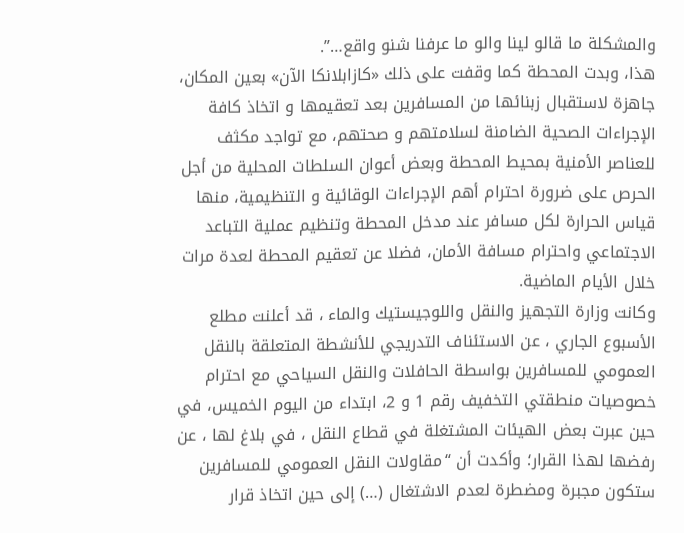والمشكلة ما قالو لينا والو ما عرفنا شنو واقع…”.
هذا، وبدت المحطة كما وقفت على ذلك «كازابلانكا الآن» بعين المكان، جاهزة لاستقبال زبنائها من المسافرين بعد تعقيمها و اتخاذ كافة الإجراءات الصحية الضامنة لسلامتهم و صحتهم، مع تواجد مكثف للعناصر الأمنية بمحيط المحطة وبعض أعوان السلطات المحلية من أجل الحرص على ضرورة احترام أهم الإجراءات الوقائية و التنظيمية، منها قياس الحرارة لكل مسافر عند مدخل المحطة وتنظيم عملية التباعد الاجتماعي واحترام مسافة الأمان، فضلا عن تعقيم المحطة لعدة مرات خلال الأيام الماضية.
وكانت وزارة التجهيز والنقل واللوجيستيك والماء ، قد أعلنت مطلع الأسبوع الجاري ، عن الاستئناف التدريجي للأنشطة المتعلقة بالنقل العمومي للمسافرين بواسطة الحافلات والنقل السياحي مع احترام خصوصيات منطقتي التخفيف رقم 1 و 2، ابتداء من اليوم الخميس، في حين عبرت بعض الهيئات المشتغلة في قطاع النقل ، في بلاغ لها ، عن رفضها لهذا القرار؛ وأكدت أن “مقاولات النقل العمومي للمسافرين ستكون مجبرة ومضطرة لعدم الاشتغال (…) إلى حين اتخاذ قرار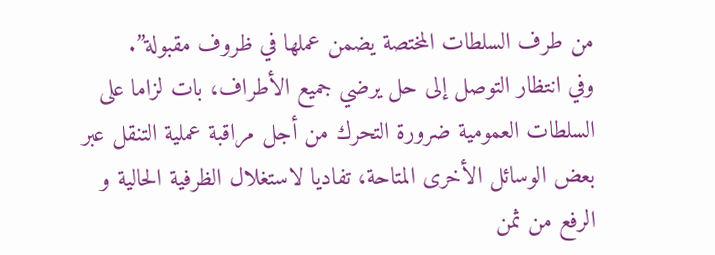من طرف السلطات المختصة يضمن عملها في ظروف مقبولة”.
وفي انتظار التوصل إلى حل يرضي جميع الأطراف، بات لزاما على السلطات العمومية ضرورة التحرك من أجل مراقبة عملية التنقل عبر بعض الوسائل الأخرى المتاحة، تفاديا لاستغلال الظرفية الحالية و الرفع من ثمن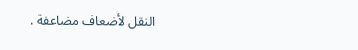النقل لأضعاف مضاعفة .